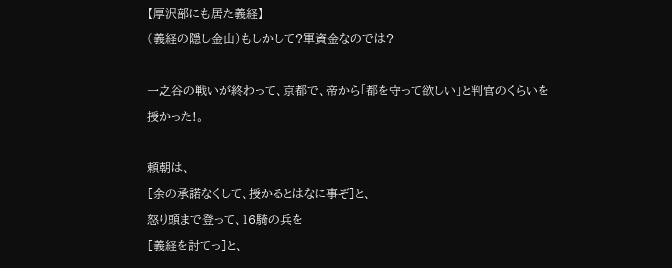【厚沢部にも居た義経】
(義経の隠し金山)もしかして?軍資金なのでは?

一之谷の戦いが終わって、京都で、帝から「都を守って欲しい」と判官のくらいを
授かった!。

頼朝は、
[余の承諾なくして、授かるとはなに事ぞ]と、
怒り頭まで登って、16騎の兵を
[義経を討てっ]と、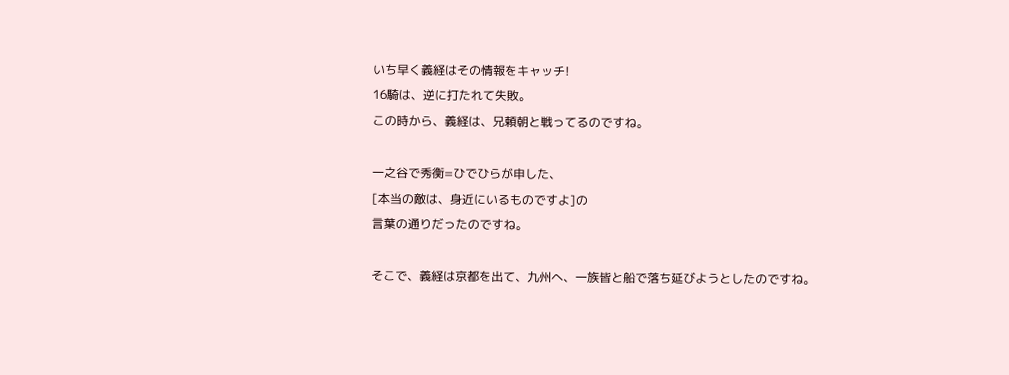いち早く義経はその情報をキャッチ!
16騎は、逆に打たれて失敗。
この時から、義経は、兄頼朝と戦ってるのですね。

一之谷で秀衡=ひでひらが申した、
[本当の敵は、身近にいるものですよ]の
言葉の通りだったのですね。

そこで、義経は京都を出て、九州へ、一族皆と船で落ち延びようとしたのですね。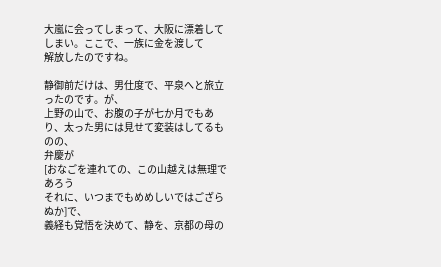大嵐に会ってしまって、大阪に漂着してしまい。ここで、一族に金を渡して
解放したのですね。

静御前だけは、男仕度で、平泉へと旅立ったのです。が、
上野の山で、お腹の子が七か月でもあり、太った男には見せて変装はしてるものの、
弁慶が
[おなごを連れての、この山越えは無理であろう
それに、いつまでもめめしいではござらぬか]で、
義経も覚悟を決めて、静を、京都の母の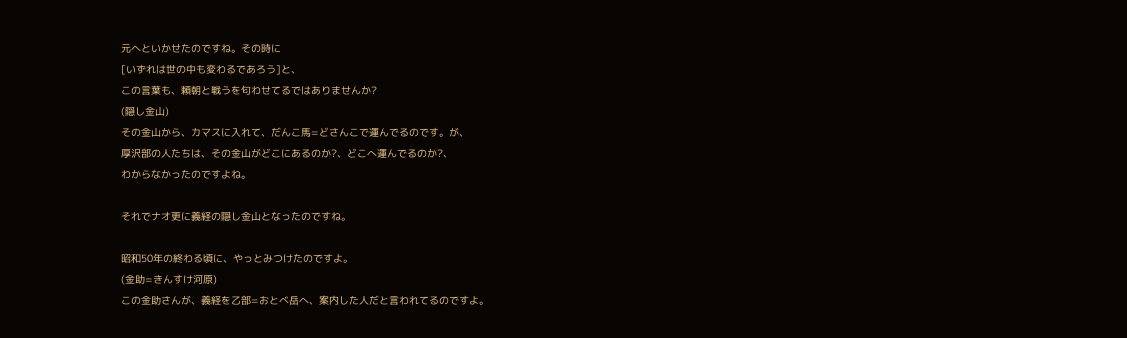元へといかせたのですね。その時に
[いずれは世の中も変わるであろう]と、
この言葉も、頼朝と戦うを匂わせてるではありませんか?
(隠し金山)
その金山から、カマスに入れて、だんこ馬=どさんこで運んでるのです。が、
厚沢部の人たちは、その金山がどこにあるのか?、どこへ運んでるのか?、
わからなかったのですよね。

それでナオ更に義経の隠し金山となったのですね。

昭和50年の終わる頃に、やっとみつけたのですよ。
(金助=きんすけ河原)
この金助さんが、義経を乙部=おとべ岳へ、案内した人だと言われてるのですよ。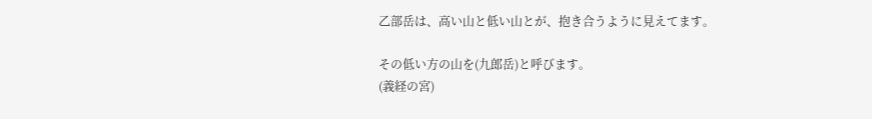乙部岳は、高い山と低い山とが、抱き合うように見えてます。

その低い方の山を(九郎岳)と呼びます。
(義経の宮)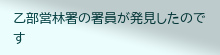乙部営林署の署員が発見したのです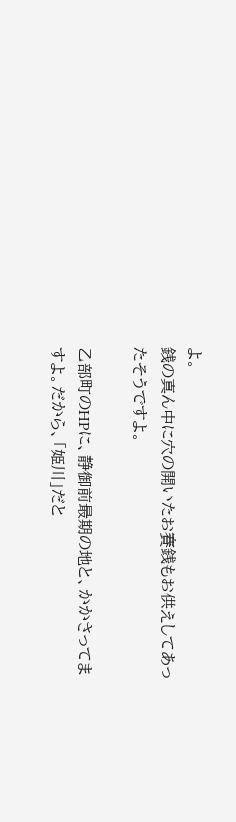よ。
銭の真ん中に穴の開いたお賽銭もお供えしてあったそうですよ。

乙部町のHPに、静御前最期の地と、かかさってますよ。だから、「姫川」だと